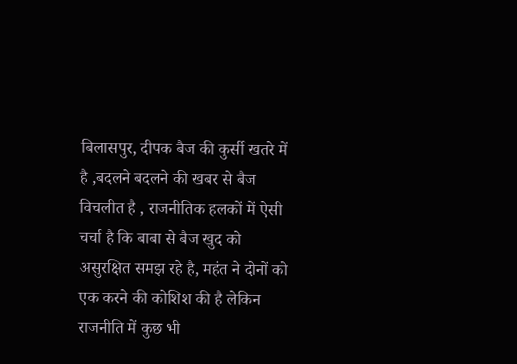बिलासपुर, दीपक बैज की कुर्सी खतरे में है ,बदलने बदलने की खबर से बैज विचलीत है , राजनीतिक हलकों में ऐसी चर्चा है कि बाबा से बैज खुद को असुरक्षित समझ रहे है, महंत ने दोनों को एक करने की कोशिश की है लेकिन राजनीति में कुछ भी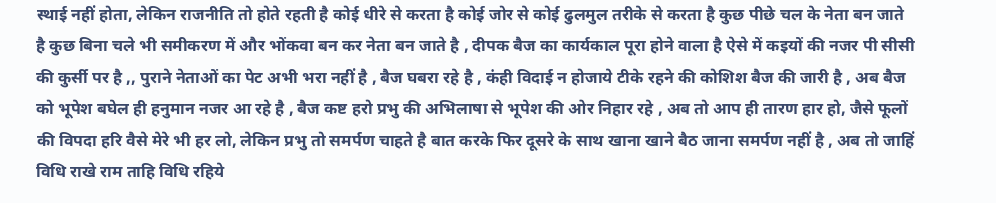स्थाई नहीं होता, लेकिन राजनीति तो होते रहती है कोई धीरे से करता है कोई जोर से कोई ढुलमुल तरीके से करता है कुछ पीछे चल के नेता बन जाते है कुछ बिना चले भी समीकरण में और भोंकवा बन कर नेता बन जाते है , दीपक बैज का कार्यकाल पूरा होने वाला है ऐसे में कइयों की नजर पी सीसी की कुर्सी पर है ,, पुराने नेताओं का पेट अभी भरा नहीं है , बैज घबरा रहे है , कंही विदाई न होजाये टीके रहने की कोशिश बैज की जारी है , अब बैज को भूपेश बघेल ही हनुमान नजर आ रहे है , बैज कष्ट हरो प्रभु की अभिलाषा से भूपेश की ओर निहार रहे , अब तो आप ही तारण हार हो, जैसे फूलों की विपदा हरि वैसे मेरे भी हर लो, लेकिन प्रभु तो समर्पण चाहते है बात करके फिर दूसरे के साथ खाना खाने बैठ जाना समर्पण नहीं है , अब तो जाहिं विधि राखे राम ताहि विधि रहिये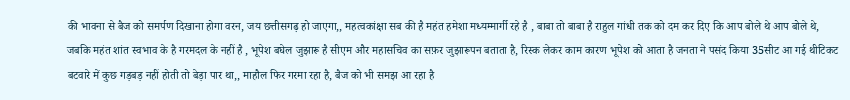की भावना से बैज को समर्पण दिखाना होगा वरन, जय छत्तीसगढ़ हो जाएगा,, महत्वकांक्षा सब की है महंत हमेशा मध्यम्मार्गी रहे है , बाबा तो बाबा है राहुल गांधी तक को दम कर दिए कि आप बोले थे आप बोले थे, जबकि महंत शांत स्वभाव के है गरमदल के नहीं है , भूपेश बघेल जुझारू है सीएम और महासचिव का सफ़र जुझारूपन बताता है, रिस्क लेकर काम कारण भूपेश को आता है जनता ने पसंद किया 35सीट आ गई थीटिकट बटवारे में कुछ गड़बड़ नहीं होती तो बेड़ा पार था,, माहौल फिर गरमा रहा है, बैज को भी समझ आ रहा है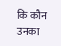कि कौन उनका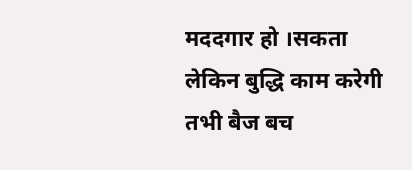मददगार हो ।सकता लेकिन बुद्धि काम करेगी तभी बैज बच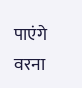पाएंगे वरना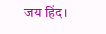जय हिंद।